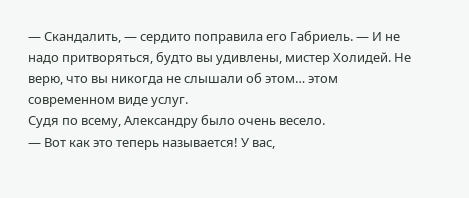— Скандалить, — сердито поправила его Габриель. — И не надо притворяться, будто вы удивлены, мистер Холидей. Не верю, что вы никогда не слышали об этом… этом современном виде услуг.
Судя по всему, Александру было очень весело.
— Вот как это теперь называется! У вас,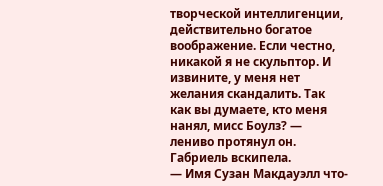творческой интеллигенции, действительно богатое воображение. Если честно, никакой я не скульптор. И извините, у меня нет желания скандалить. Так как вы думаете, кто меня нанял, мисс Боулз? — лениво протянул он.
Габриель вскипела.
— Имя Сузан Макдауэлл что-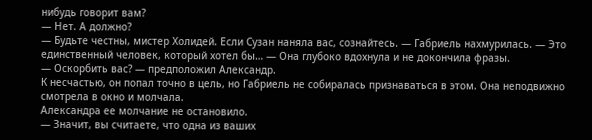нибудь говорит вам?
— Нет. А должно?
— Будьте честны, мистер Холидей. Если Сузан наняла вас, сознайтесь. — Габриель нахмурилась. — Это единственный человек, который хотел бы… — Она глубоко вдохнула и не докончила фразы.
— Оскорбить вас? — предположил Александр.
К несчастью, он попал точно в цель, но Габриель не собиралась признаваться в этом. Она неподвижно смотрела в окно и молчала.
Александра ее молчание не остановило.
— Значит, вы считаете, что одна из ваших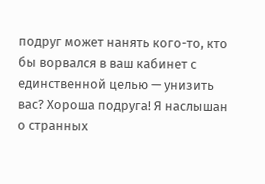подруг может нанять кого-то, кто бы ворвался в ваш кабинет с единственной целью — унизить вас? Хороша подруга! Я наслышан о странных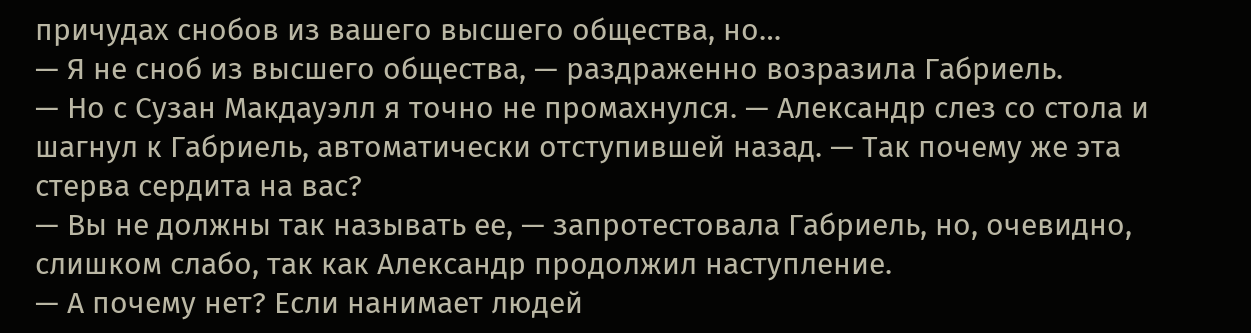причудах снобов из вашего высшего общества, но…
— Я не сноб из высшего общества, — раздраженно возразила Габриель.
— Но с Сузан Макдауэлл я точно не промахнулся. — Александр слез со стола и шагнул к Габриель, автоматически отступившей назад. — Так почему же эта стерва сердита на вас?
— Вы не должны так называть ее, — запротестовала Габриель, но, очевидно, слишком слабо, так как Александр продолжил наступление.
— А почему нет? Если нанимает людей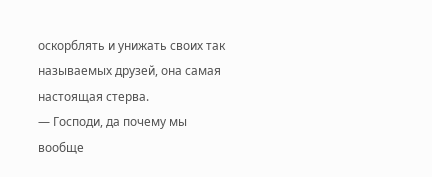оскорблять и унижать своих так называемых друзей, она самая настоящая стерва.
— Господи, да почему мы вообще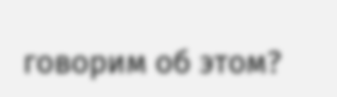говорим об этом?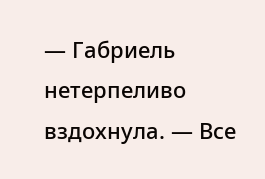— Габриель нетерпеливо вздохнула. — Все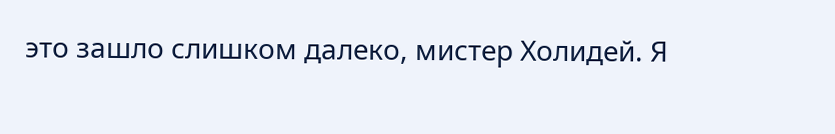это зашло слишком далеко, мистер Холидей. Я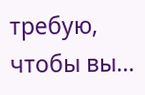требую, чтобы вы…